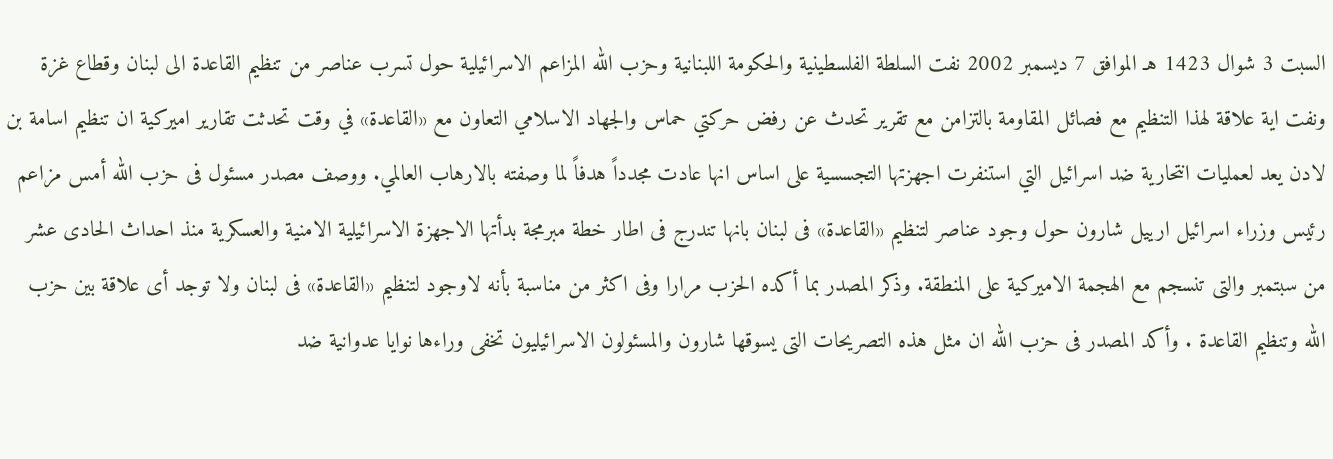السبت 3 شوال 1423 هـ الموافق 7 ديسمبر 2002 نفت السلطة الفلسطينية والحكومة اللبنانية وحزب الله المزاعم الاسرائيلية حول تسرب عناصر من تنظيم القاعدة الى لبنان وقطاع غزة ونفت اية علاقة لهذا التنظيم مع فصائل المقاومة بالتزامن مع تقرير تحدث عن رفض حركتي حماس والجهاد الاسلامي التعاون مع «القاعدة» في وقت تحدثت تقارير اميركية ان تنظيم اسامة بن لادن يعد لعمليات انتحارية ضد اسرائيل التي استنفرت اجهزتها التجسسية على اساس انها عادت مجدداً هدفاً لما وصفته بالارهاب العالمي. ووصف مصدر مسئول فى حزب الله أمس مزاعم رئيس وزراء اسرائيل ارييل شارون حول وجود عناصر لتنظيم «القاعدة» فى لبنان بانها تندرج فى اطار خطة مبرمجة بدأتها الاجهزة الاسرائيلية الامنية والعسكرية منذ احداث الحادى عشر من سبتمبر والتى تنسجم مع الهجمة الاميركية على المنطقة. وذكر المصدر بما أكده الحزب مرارا وفى اكثر من مناسبة بأنه لاوجود لتنظيم «القاعدة» فى لبنان ولا توجد أى علاقة بين حزب الله وتنظيم القاعدة . وأكد المصدر فى حزب الله ان مثل هذه التصريحات التى يسوقها شارون والمسئولون الاسرائيليون تخفى وراءها نوايا عدوانية ضد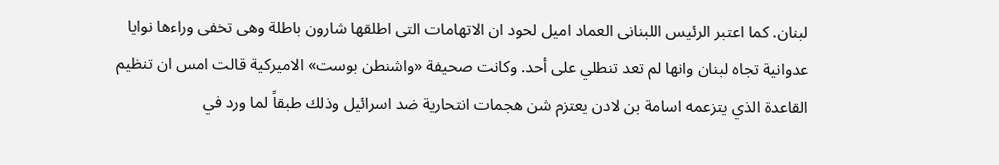لبنان. كما اعتبر الرئيس اللبنانى العماد اميل لحود ان الاتهامات التى اطلقها شارون باطلة وهى تخفى وراءها نوايا عدوانية تجاه لبنان وانها لم تعد تنطلي على أحد. وكانت صحيفة «واشنطن بوست» الاميركية قالت امس ان تنظيم القاعدة الذي يتزعمه اسامة بن لادن يعتزم شن هجمات انتحارية ضد اسرائيل وذلك طبقاً لما ورد في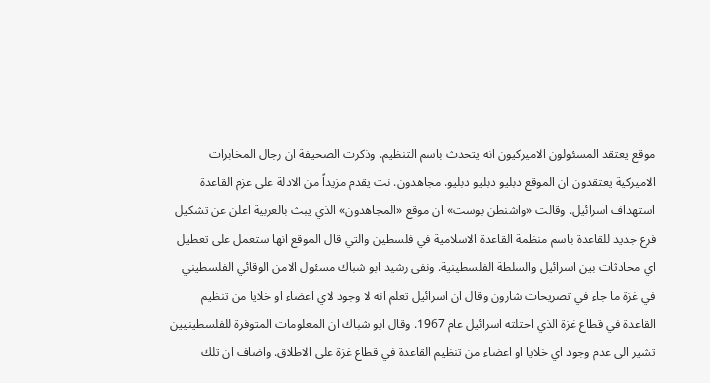موقع يعتقد المسئولون الاميركيون انه يتحدث باسم التنظيم. وذكرت الصحيفة ان رجال المخابرات الاميركية يعتقدون ان الموقع دبليو دبليو دبليو. مجاهدون. نت يقدم مزيداً من الادلة على عزم القاعدة استهداف اسرائيل. وقالت «واشنطن بوست» ان موقع «المجاهدون» الذي يبث بالعربية اعلن عن تشكيل فرع جديد للقاعدة باسم منظمة القاعدة الاسلامية في فلسطين والتي قال الموقع انها ستعمل على تعطيل اي محادثات بين اسرائيل والسلطة الفلسطينية. ونفى رشيد ابو شباك مسئول الامن الوقائي الفلسطيني في غزة ما جاء في تصريحات شارون وقال ان اسرائيل تعلم انه لا وجود لاي اعضاء او خلايا من تنظيم القاعدة في قطاع غزة الذي احتلته اسرائيل عام 1967. وقال ابو شباك ان المعلومات المتوفرة للفلسطينيين تشير الى عدم وجود اي خلايا او اعضاء من تنظيم القاعدة في قطاع غزة على الاطلاق. واضاف ان تلك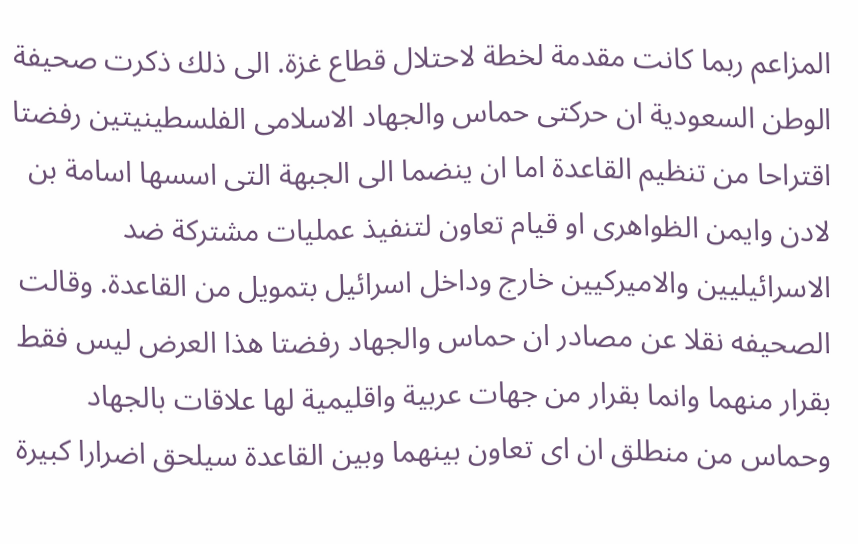المزاعم ربما كانت مقدمة لخطة لاحتلال قطاع غزة. الى ذلك ذكرت صحيفة الوطن السعودية ان حركتى حماس والجهاد الاسلامى الفلسطينيتين رفضتا اقتراحا من تنظيم القاعدة اما ان ينضما الى الجبهة التى اسسها اسامة بن لادن وايمن الظواهرى او قيام تعاون لتنفيذ عمليات مشتركة ضد الاسرائيليين والاميركيين خارج وداخل اسرائيل بتمويل من القاعدة. وقالت الصحيفه نقلا عن مصادر ان حماس والجهاد رفضتا هذا العرض ليس فقط بقرار منهما وانما بقرار من جهات عربية واقليمية لها علاقات بالجهاد وحماس من منطلق ان اى تعاون بينهما وبين القاعدة سيلحق اضرارا كبيرة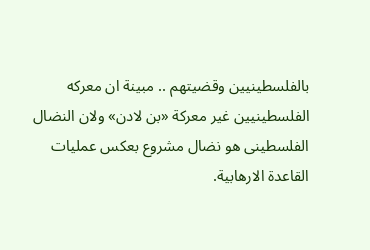بالفلسطينيين وقضيتهم .. مبينة ان معركه الفلسطينيين غير معركة «بن لادن» ولان النضال الفلسطينى هو نضال مشروع بعكس عمليات القاعدة الارهابية.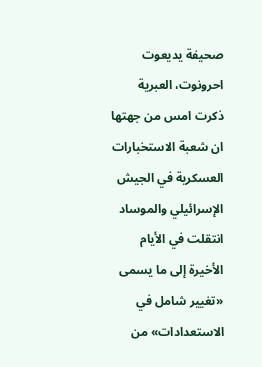صحيفة يديعوت احرونوت، العبرية ذكرت امس من جهتها ان شعبة الاستخبارات العسكرية في الجيش الإسرائيلي والموساد انتقلت في الأيام الأخيرة إلى ما يسمى «تغيير شامل في الاستعدادات» من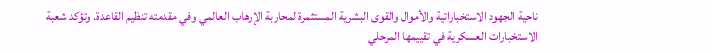ناحية الجهود الاستخباراتية والأموال والقوى البشرية المستثمرة لمحاربة الإرهاب العالمي وفي مقدمته تنظيم القاعدة. وتؤكد شعبة الاستخبارات العسكرية في تقييمها المرحلي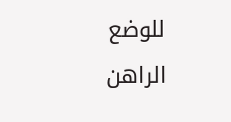للوضع الراهن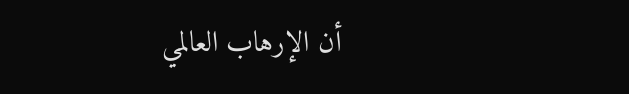أن الإرهاب العالمي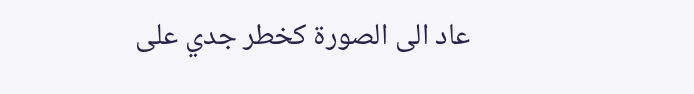عاد الى الصورة كخطر جدي على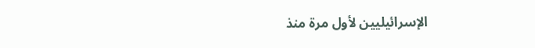الإسرائيليين لأول مرة منذ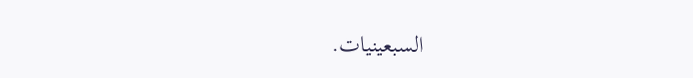السبعينيات.